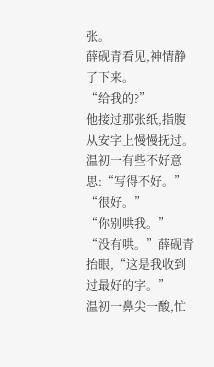张。
薛砚青看见,神情静了下来。
“给我的?”
他接过那张纸,指腹从安字上慢慢抚过。
温初一有些不好意思:“写得不好。”
“很好。”
“你别哄我。”
“没有哄。”薛砚青抬眼,“这是我收到过最好的字。”
温初一鼻尖一酸,忙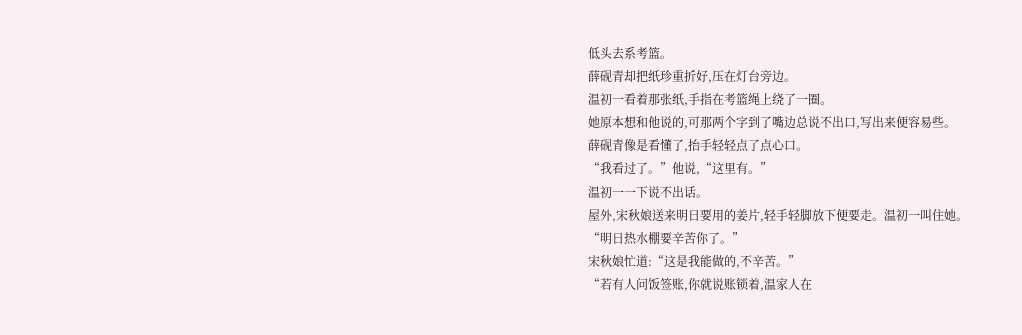低头去系考篮。
薛砚青却把纸珍重折好,压在灯台旁边。
温初一看着那张纸,手指在考篮绳上绕了一圈。
她原本想和他说的,可那两个字到了嘴边总说不出口,写出来便容易些。
薛砚青像是看懂了,抬手轻轻点了点心口。
“我看过了。”他说,“这里有。”
温初一一下说不出话。
屋外,宋秋娘送来明日要用的姜片,轻手轻脚放下便要走。温初一叫住她。
“明日热水棚要辛苦你了。”
宋秋娘忙道:“这是我能做的,不辛苦。”
“若有人问饭签账,你就说账锁着,温家人在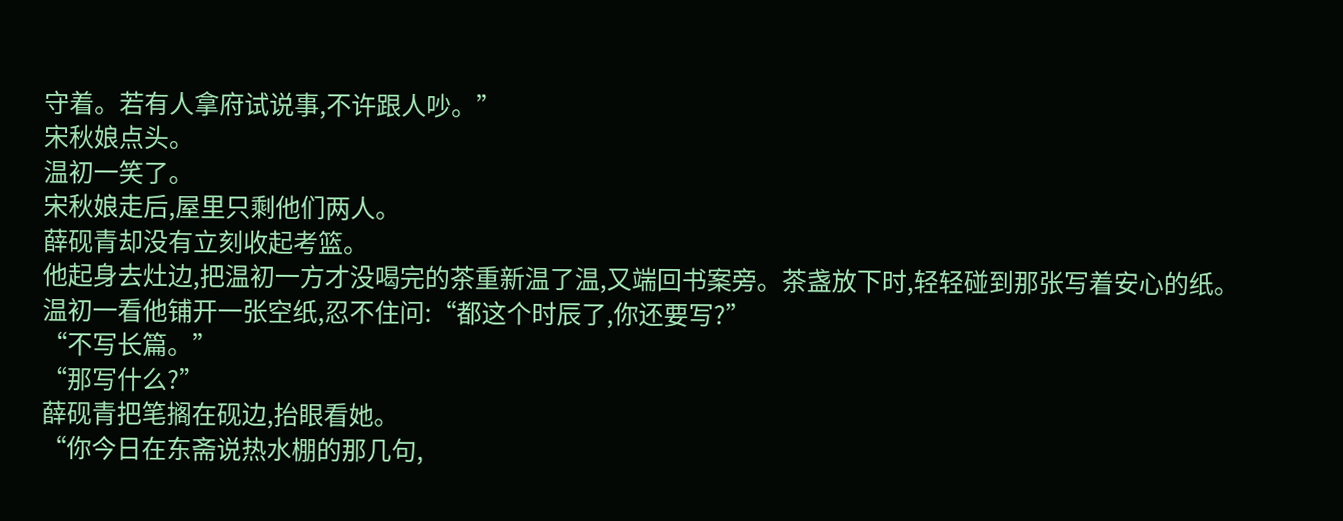守着。若有人拿府试说事,不许跟人吵。”
宋秋娘点头。
温初一笑了。
宋秋娘走后,屋里只剩他们两人。
薛砚青却没有立刻收起考篮。
他起身去灶边,把温初一方才没喝完的茶重新温了温,又端回书案旁。茶盏放下时,轻轻碰到那张写着安心的纸。
温初一看他铺开一张空纸,忍不住问:“都这个时辰了,你还要写?”
“不写长篇。”
“那写什么?”
薛砚青把笔搁在砚边,抬眼看她。
“你今日在东斋说热水棚的那几句,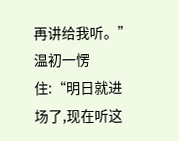再讲给我听。”
温初一愣住:“明日就进场了,现在听这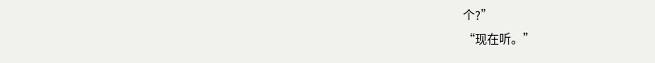个?”
“现在听。”